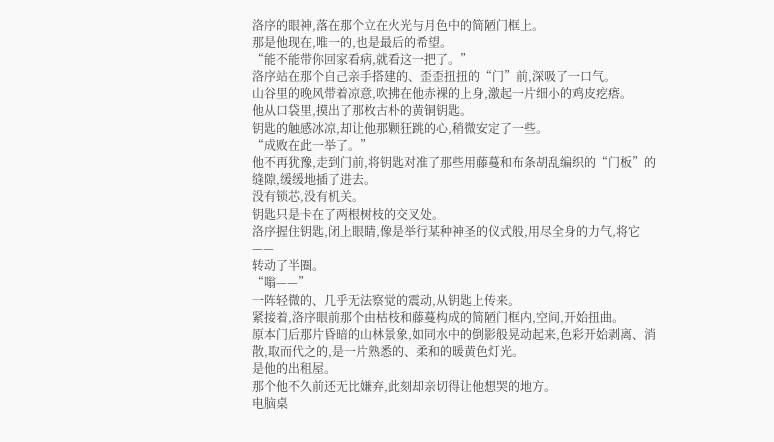洛序的眼神,落在那个立在火光与月色中的简陋门框上。
那是他现在,唯一的,也是最后的希望。
“能不能带你回家看病,就看这一把了。”
洛序站在那个自己亲手搭建的、歪歪扭扭的“门”前,深吸了一口气。
山谷里的晚风带着凉意,吹拂在他赤裸的上身,激起一片细小的鸡皮疙瘩。
他从口袋里,摸出了那枚古朴的黄铜钥匙。
钥匙的触感冰凉,却让他那颗狂跳的心,稍微安定了一些。
“成败在此一举了。”
他不再犹豫,走到门前,将钥匙对准了那些用藤蔓和布条胡乱编织的“门板”的缝隙,缓缓地插了进去。
没有锁芯,没有机关。
钥匙只是卡在了两根树枝的交叉处。
洛序握住钥匙,闭上眼睛,像是举行某种神圣的仪式般,用尽全身的力气,将它——
转动了半圈。
“嗡——”
一阵轻微的、几乎无法察觉的震动,从钥匙上传来。
紧接着,洛序眼前那个由枯枝和藤蔓构成的简陋门框内,空间,开始扭曲。
原本门后那片昏暗的山林景象,如同水中的倒影般晃动起来,色彩开始剥离、消散,取而代之的,是一片熟悉的、柔和的暖黄色灯光。
是他的出租屋。
那个他不久前还无比嫌弃,此刻却亲切得让他想哭的地方。
电脑桌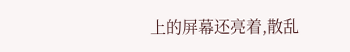上的屏幕还亮着,散乱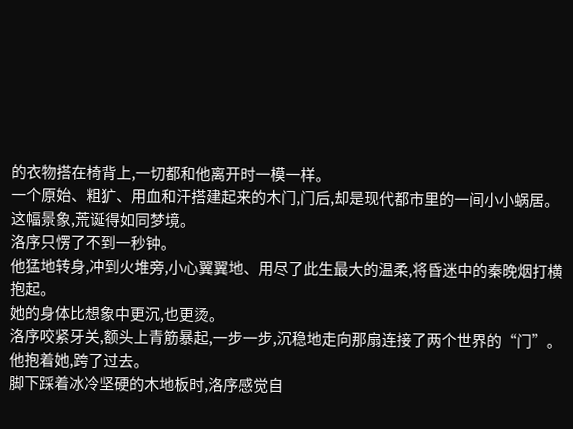的衣物搭在椅背上,一切都和他离开时一模一样。
一个原始、粗犷、用血和汗搭建起来的木门,门后,却是现代都市里的一间小小蜗居。
这幅景象,荒诞得如同梦境。
洛序只愣了不到一秒钟。
他猛地转身,冲到火堆旁,小心翼翼地、用尽了此生最大的温柔,将昏迷中的秦晚烟打横抱起。
她的身体比想象中更沉,也更烫。
洛序咬紧牙关,额头上青筋暴起,一步一步,沉稳地走向那扇连接了两个世界的“门”。
他抱着她,跨了过去。
脚下踩着冰冷坚硬的木地板时,洛序感觉自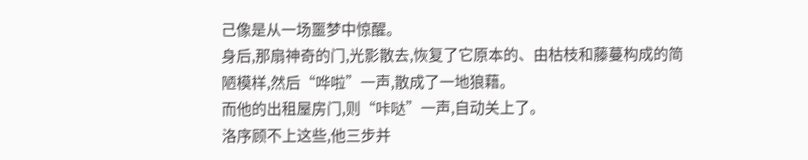己像是从一场噩梦中惊醒。
身后,那扇神奇的门,光影散去,恢复了它原本的、由枯枝和藤蔓构成的简陋模样,然后“哗啦”一声,散成了一地狼藉。
而他的出租屋房门,则“咔哒”一声,自动关上了。
洛序顾不上这些,他三步并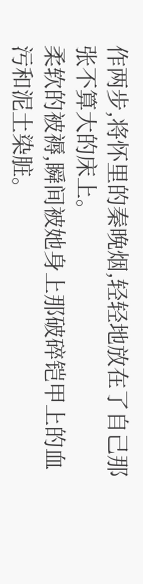作两步,将怀里的秦晚烟,轻轻地放在了自己那张不算大的床上。
柔软的被褥,瞬间被她身上那破碎铠甲上的血污和泥土染脏。